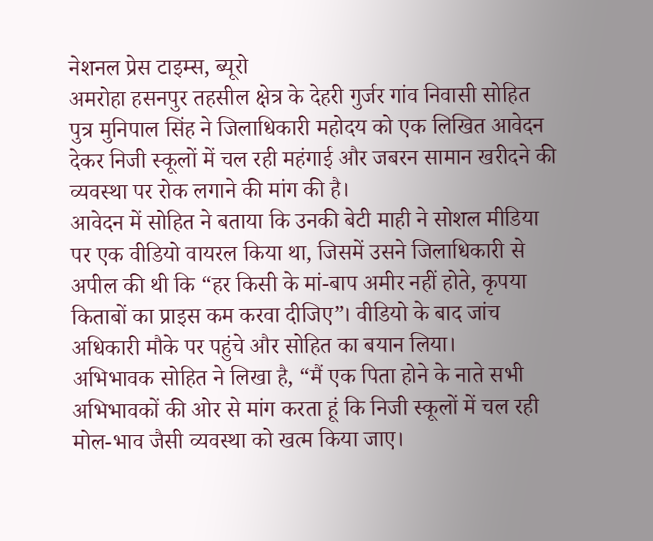नेशनल प्रेस टाइम्स, ब्यूरो
अमरोहा हसनपुर तहसील क्षेत्र के देहरी गुर्जर गांव निवासी सोहित पुत्र मुनिपाल सिंह ने जिलाधिकारी महोदय को एक लिखित आवेदन देकर निजी स्कूलों में चल रही महंगाई और जबरन सामान खरीदने की व्यवस्था पर रोक लगाने की मांग की है।
आवेदन में सोहित ने बताया कि उनकी बेटी माही ने सोशल मीडिया पर एक वीडियो वायरल किया था, जिसमें उसने जिलाधिकारी से अपील की थी कि “हर किसी के मां-बाप अमीर नहीं होते, कृपया किताबों का प्राइस कम करवा दीजिए”। वीडियो के बाद जांच अधिकारी मौके पर पहुंचे और सोहित का बयान लिया।
अभिभावक सोहित ने लिखा है, “मैं एक पिता होने के नाते सभी अभिभावकों की ओर से मांग करता हूं कि निजी स्कूलों में चल रही मोल-भाव जैसी व्यवस्था को खत्म किया जाए।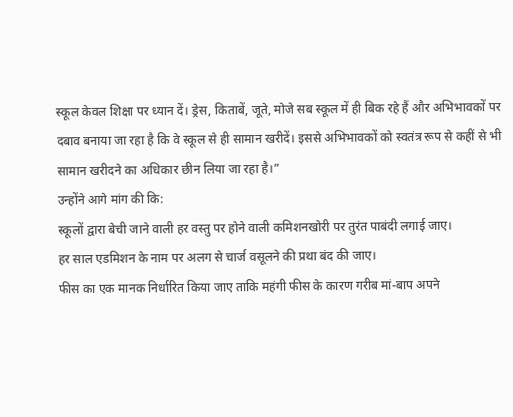स्कूल केवल शिक्षा पर ध्यान दें। ड्रेस, किताबें, जूते, मोजे सब स्कूल में ही बिक रहे हैं और अभिभावकों पर दबाव बनाया जा रहा है कि वे स्कूल से ही सामान खरीदें। इससे अभिभावकों को स्वतंत्र रूप से कहीं से भी सामान खरीदने का अधिकार छीन लिया जा रहा है।”
उन्होंने आगे मांग की कि:
स्कूलों द्वारा बेची जाने वाली हर वस्तु पर होने वाली कमिशनखोरी पर तुरंत पाबंदी लगाई जाए।
हर साल एडमिशन के नाम पर अलग से चार्ज वसूलने की प्रथा बंद की जाए।
फीस का एक मानक निर्धारित किया जाए ताकि महंगी फीस के कारण गरीब मां-बाप अपने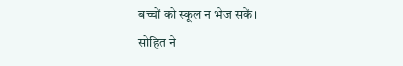बच्चों को स्कूल न भेज सकें।
सोहित ने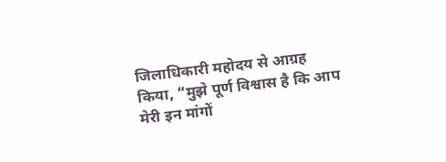जिलाधिकारी महोदय से आग्रह किया, “मुझे पूर्ण विश्वास है कि आप मेरी इन मांगों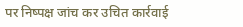पर निष्पक्ष जांच कर उचित कार्रवाई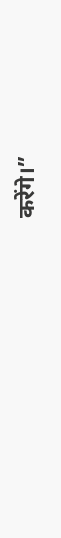करेंगे।”